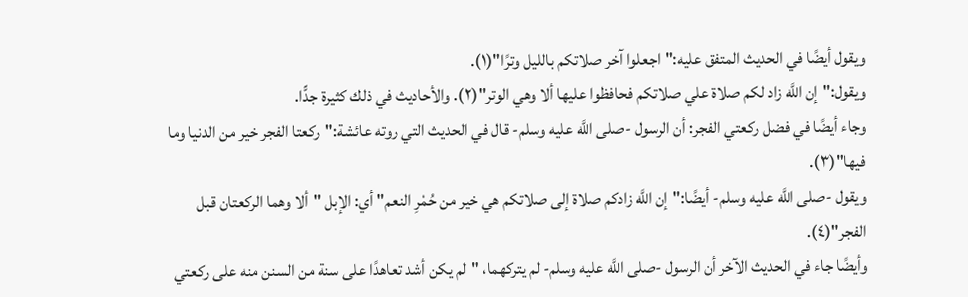ويقول أيضًا في الحديث المتفق عليه:"اجعلوا آخر صلاتكم بالليل وترًا"(١).
ويقول:"إن اللَّه زاد لكم صلاة علي صلاتكم فحافظوا عليها ألا وهي الوتر"(٢). والأحاديث في ذلك كثيرة جدًّا.
وجاء أيضًا في فضل ركعتي الفجر: أن الرسول -صلى اللَّه عليه وسلم- قال في الحديث التي روته عائشة:"ركعتا الفجر خير من الدنيا وما فيها"(٣).
ويقول -صلى اللَّه عليه وسلم- أيضًا:"إن اللَّه زادكم صلاة إلى صلاتكم هي خير من حُمْرِ النعم" أي: الإبل "ألا وهما الركعتان قبل الفجر"(٤).
وأيضًا جاء في الحديث الآخر أن الرسول -صلى اللَّه عليه وسلم- لم يتركهما، "لم يكن أشد تعاهدًا على سنة من السنن منه على ركعتي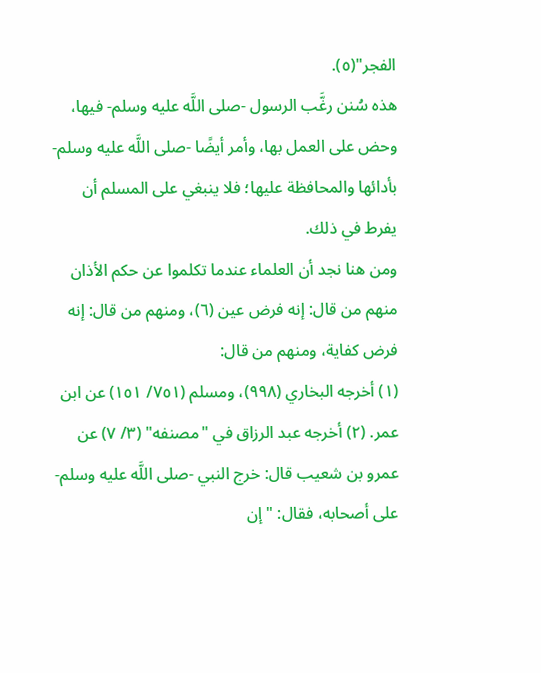الفجر"(٥).
هذه سُنن رغَّب الرسول -صلى اللَّه عليه وسلم- فيها، وحض على العمل بها، وأمر أيضًا -صلى اللَّه عليه وسلم- بأدائها والمحافظة عليها؛ فلا ينبغي على المسلم أن يفرط في ذلك.
ومن هنا نجد أن العلماء عندما تكلموا عن حكم الأذان منهم من قال: إنه فرض عين (٦)، ومنهم من قال: إنه فرض كفاية، ومنهم من قال:
(١) أخرجه البخاري (٩٩٨)، ومسلم (٧٥١/ ١٥١) عن ابن عمر. (٢) أخرجه عبد الرزاق في "مصنفه" (٣/ ٧) عن عمرو بن شعيب قال: خرج النبي -صلى اللَّه عليه وسلم- على أصحابه، فقال: "إن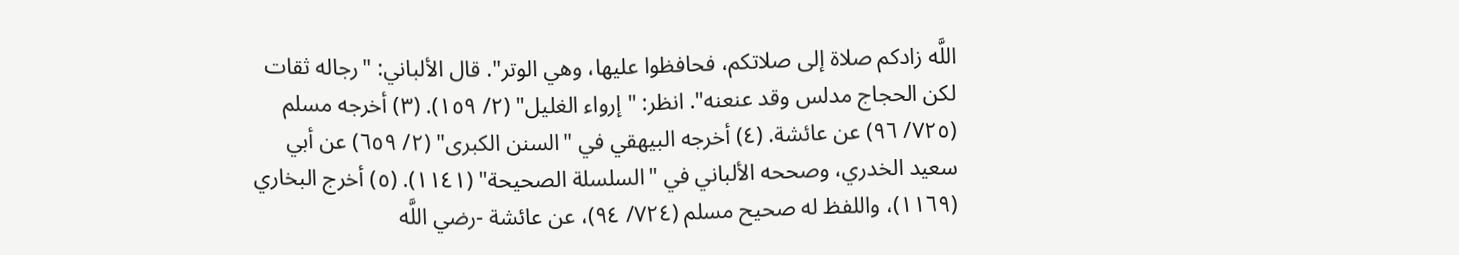اللَّه زادكم صلاة إلى صلاتكم، فحافظوا عليها، وهي الوتر". قال الألباني: "رجاله ثقات لكن الحجاج مدلس وقد عنعنه". انظر: "إرواء الغليل" (٢/ ١٥٩). (٣) أخرجه مسلم (٧٢٥/ ٩٦) عن عائشة. (٤) أخرجه البيهقي في "السنن الكبرى" (٢/ ٦٥٩) عن أبي سعيد الخدري، وصححه الألباني في "السلسلة الصحيحة" (١١٤١). (٥) أخرج البخاري (١١٦٩)، واللفظ له صحيح مسلم (٧٢٤/ ٩٤)، عن عائشة -رضي اللَّه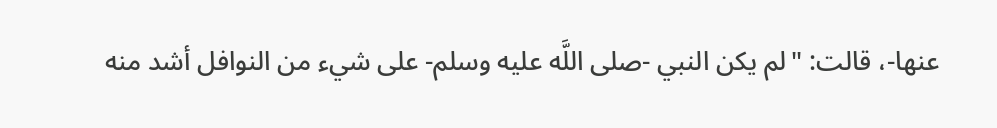عنها-، قالت: "لم يكن النبي -صلى اللَّه عليه وسلم- على شيء من النوافل أشد منه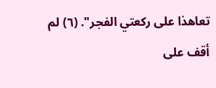تعاهذا على ركعتي الفجر". (٦) لم أقف على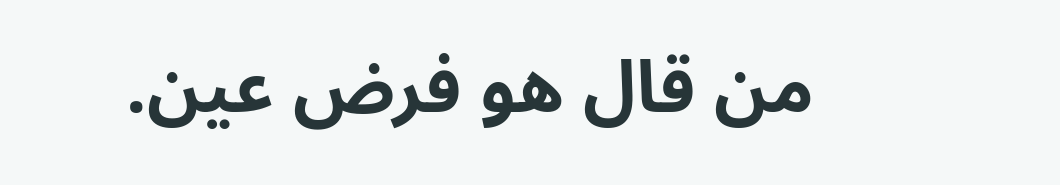من قال هو فرض عين.